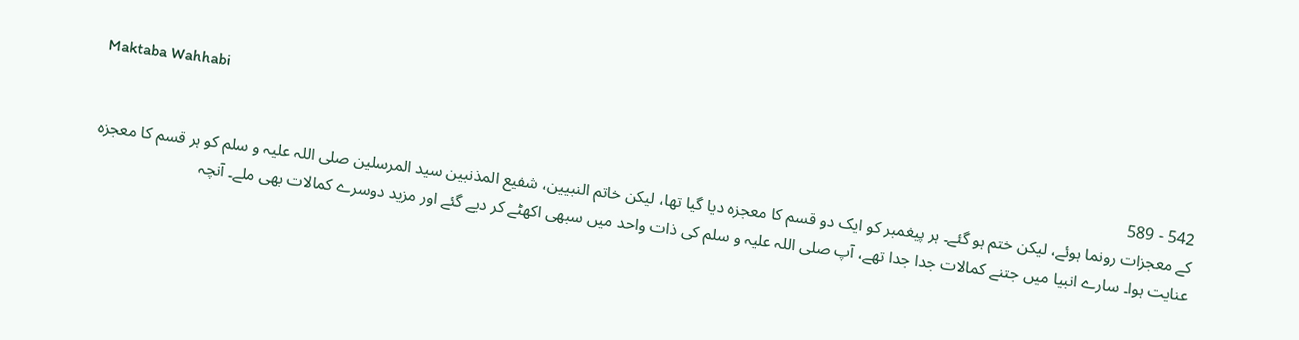Maktaba Wahhabi

542 - 589
کے معجزات رونما ہوئے، لیکن ختم ہو گئے۔ ہر پیغمبر کو ایک دو قسم کا معجزہ دیا گیا تھا، لیکن خاتم النبیین، شفیع المذنبین سید المرسلین صلی اللہ علیہ و سلم کو ہر قسم کا معجزہ عنایت ہوا۔ سارے انبیا میں جتنے کمالات جدا جدا تھے، آپ صلی اللہ علیہ و سلم کی ذات واحد میں سبھی اکھٹے کر دیے گئے اور مزید دوسرے کمالات بھی ملے۔ آنچہ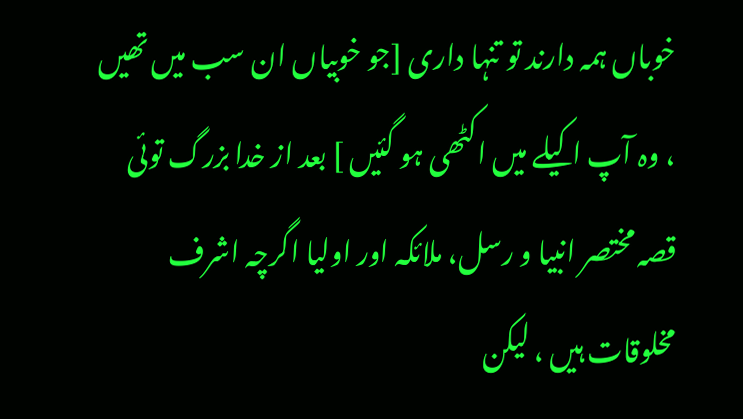خوباں ہمہ دارند تو تنہا داری [جو خوبیاں ان سب میں تھیں ، وہ آپ اکیلے میں اکٹھی ہو گئیں ] بعد از خدا بزرگ توئی قصہ مختصر انبیا و رسل، ملائکہ اور اولیا اگرچہ اشرف مخلوقات ہیں ، لیکن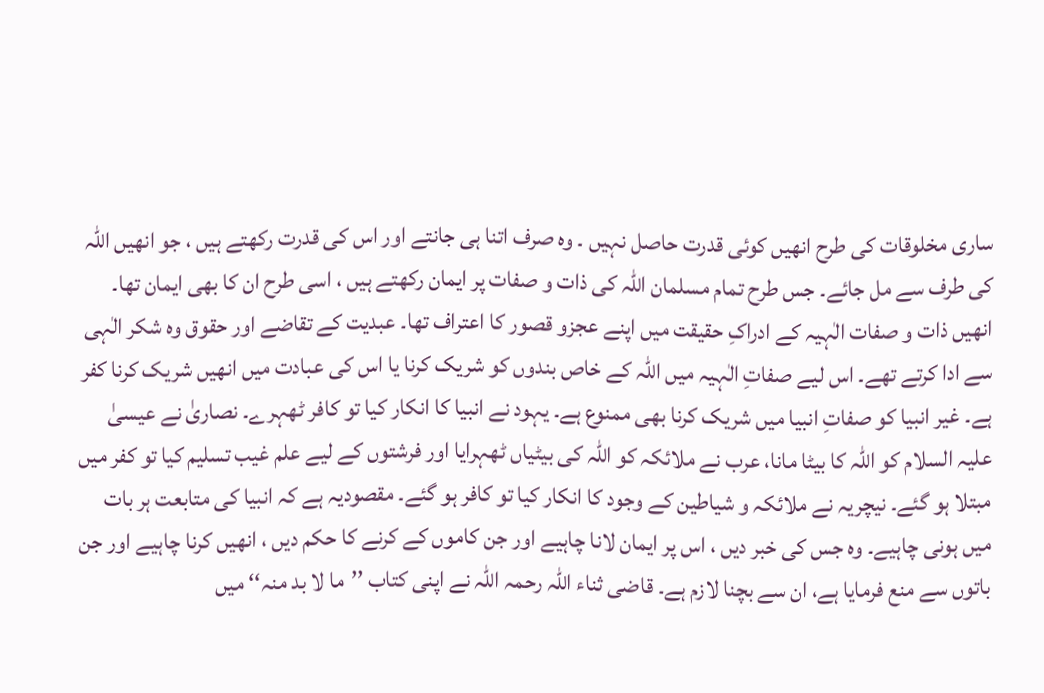ساری مخلوقات کی طرح انھیں کوئی قدرت حاصل نہیں ۔ وہ صرف اتنا ہی جانتے اور اس کی قدرت رکھتے ہیں ، جو انھیں اللہ کی طرف سے مل جائے۔ جس طرح تمام مسلمان اللہ کی ذات و صفات پر ایمان رکھتے ہیں ، اسی طرح ان کا بھی ایمان تھا۔ انھیں ذات و صفات الٰہیہ کے ادراکِ حقیقت میں اپنے عجزو قصور کا اعتراف تھا۔ عبدیت کے تقاضے اور حقوق وہ شکر الٰہی سے ادا کرتے تھے۔ اس لیے صفاتِ الٰہیہ میں اللہ کے خاص بندوں کو شریک کرنا یا اس کی عبادت میں انھیں شریک کرنا کفر ہے۔ غیر انبیا کو صفاتِ انبیا میں شریک کرنا بھی ممنوع ہے۔ یہود نے انبیا کا انکار کیا تو کافر ٹھہرے۔ نصاریٰ نے عیسیٰ علیہ السلام کو اللہ کا بیٹا مانا، عرب نے ملائکہ کو اللہ کی بیٹیاں ٹھہرایا اور فرشتوں کے لیے علم غیب تسلیم کیا تو کفر میں مبتلا ہو گئے۔ نیچریہ نے ملائکہ و شیاطین کے وجود کا انکار کیا تو کافر ہو گئے۔ مقصودیہ ہے کہ انبیا کی متابعت ہر بات میں ہونی چاہیے۔ وہ جس کی خبر دیں ، اس پر ایمان لانا چاہیے اور جن کاموں کے کرنے کا حکم دیں ، انھیں کرنا چاہیے اور جن باتوں سے منع فرمایا ہے، ان سے بچنا لازم ہے۔ قاضی ثناء اللہ رحمہ اللہ نے اپنی کتاب ’’ما لا بد منہ‘‘ میں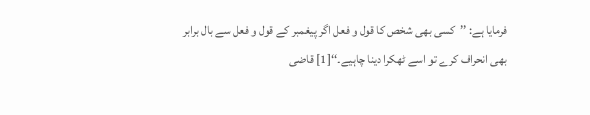فرمایا ہے: ’’کسی بھی شخص کا قول و فعل اگر پیغمبر کے قول و فعل سے بال برابر بھی انحراف کرے تو اسے ٹھکرا دینا چاہیے۔‘‘[1] قاضی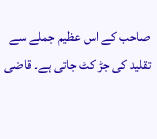صاحب کے اس عظیم جملے سے تقلید کی جڑ کٹ جاتی ہے۔ قاضی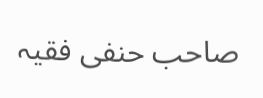صاحب حنفی فقیہ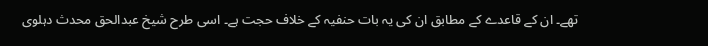تھے۔ ان کے قاعدے کے مطابق ان کی یہ بات حنفیہ کے خلاف حجت ہے۔ اسی طرح شیخ عبدالحق محدث دہلوی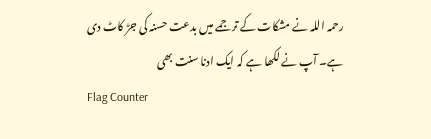رحمہ اللہ نے مشکات کے ترجمے میں بدعت حسنہ کی جڑ کاٹ دی ہے۔ آپ نے لکھا ہے کہ ایک ادنا سنت بھی
Flag Counter